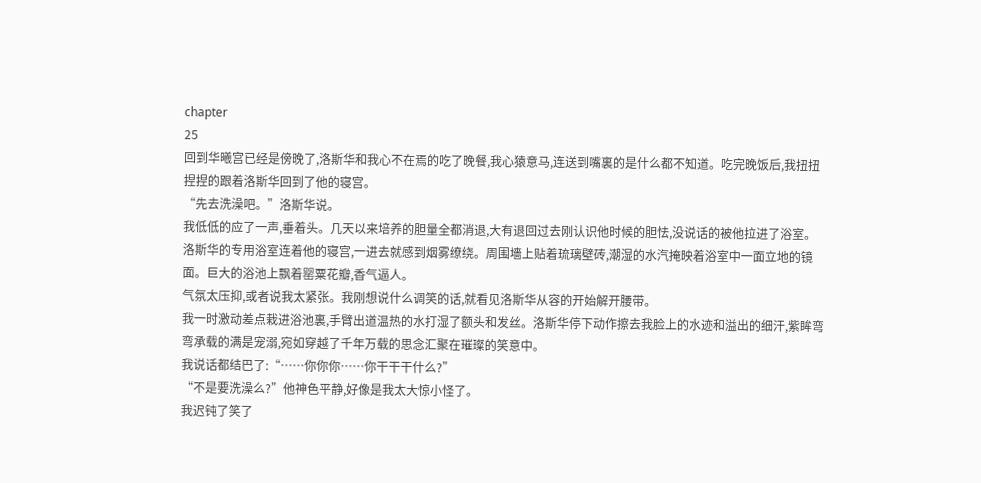chapter
25
回到华曦宫已经是傍晚了,洛斯华和我心不在焉的吃了晚餐,我心猿意马,连送到嘴裏的是什么都不知道。吃完晚饭后,我扭扭捏捏的跟着洛斯华回到了他的寝宫。
“先去洗澡吧。”洛斯华说。
我低低的应了一声,垂着头。几天以来培养的胆量全都消退,大有退回过去刚认识他时候的胆怯,没说话的被他拉进了浴室。
洛斯华的专用浴室连着他的寝宫,一进去就感到烟雾缭绕。周围墻上贴着琉璃壁砖,潮湿的水汽掩映着浴室中一面立地的镜面。巨大的浴池上飘着罂粟花瓣,香气逼人。
气氛太压抑,或者说我太紧张。我刚想说什么调笑的话,就看见洛斯华从容的开始解开腰带。
我一时激动差点栽进浴池裏,手臂出道温热的水打湿了额头和发丝。洛斯华停下动作擦去我脸上的水迹和溢出的细汗,紫眸弯弯承载的满是宠溺,宛如穿越了千年万载的思念汇聚在璀璨的笑意中。
我说话都结巴了:“……你你你……你干干干什么?”
“不是要洗澡么?”他神色平静,好像是我太大惊小怪了。
我迟钝了笑了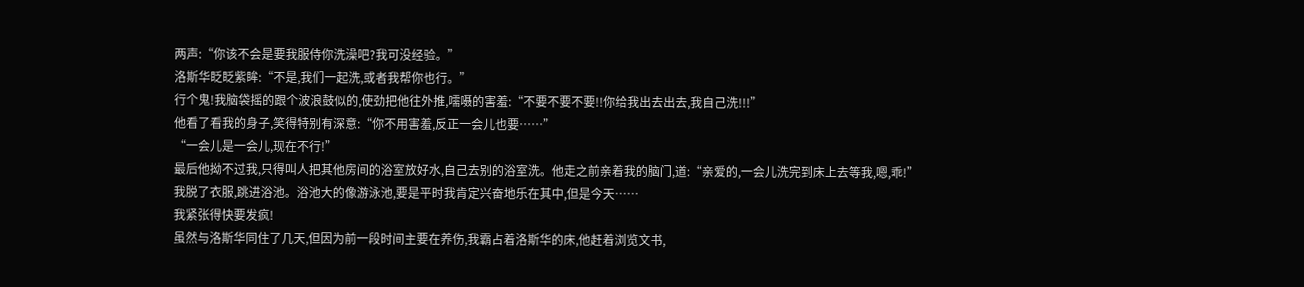两声:“你该不会是要我服侍你洗澡吧?我可没经验。”
洛斯华眨眨紫眸:“不是,我们一起洗,或者我帮你也行。”
行个鬼!我脑袋摇的跟个波浪鼓似的,使劲把他往外推,嚅嗫的害羞:“不要不要不要!!你给我出去出去,我自己洗!!!”
他看了看我的身子,笑得特别有深意:“你不用害羞,反正一会儿也要……”
“一会儿是一会儿,现在不行!”
最后他拗不过我,只得叫人把其他房间的浴室放好水,自己去别的浴室洗。他走之前亲着我的脑门,道:“亲爱的,一会儿洗完到床上去等我,嗯,乖!”
我脱了衣服,跳进浴池。浴池大的像游泳池,要是平时我肯定兴奋地乐在其中,但是今天……
我紧张得快要发疯!
虽然与洛斯华同住了几天,但因为前一段时间主要在养伤,我霸占着洛斯华的床,他赶着浏览文书,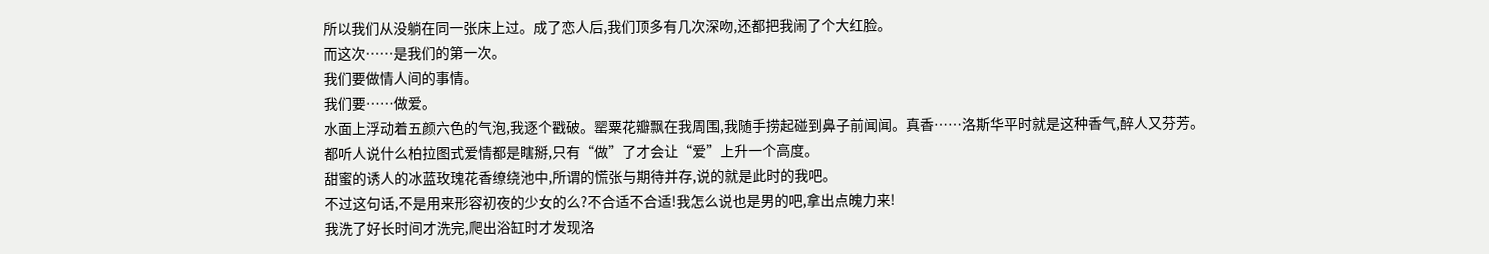所以我们从没躺在同一张床上过。成了恋人后,我们顶多有几次深吻,还都把我闹了个大红脸。
而这次……是我们的第一次。
我们要做情人间的事情。
我们要……做爱。
水面上浮动着五颜六色的气泡,我逐个戳破。罂粟花瓣飘在我周围,我随手捞起碰到鼻子前闻闻。真香……洛斯华平时就是这种香气,醉人又芬芳。
都听人说什么柏拉图式爱情都是瞎掰,只有“做”了才会让“爱”上升一个高度。
甜蜜的诱人的冰蓝玫瑰花香缭绕池中,所谓的慌张与期待并存,说的就是此时的我吧。
不过这句话,不是用来形容初夜的少女的么?不合适不合适!我怎么说也是男的吧,拿出点魄力来!
我洗了好长时间才洗完,爬出浴缸时才发现洛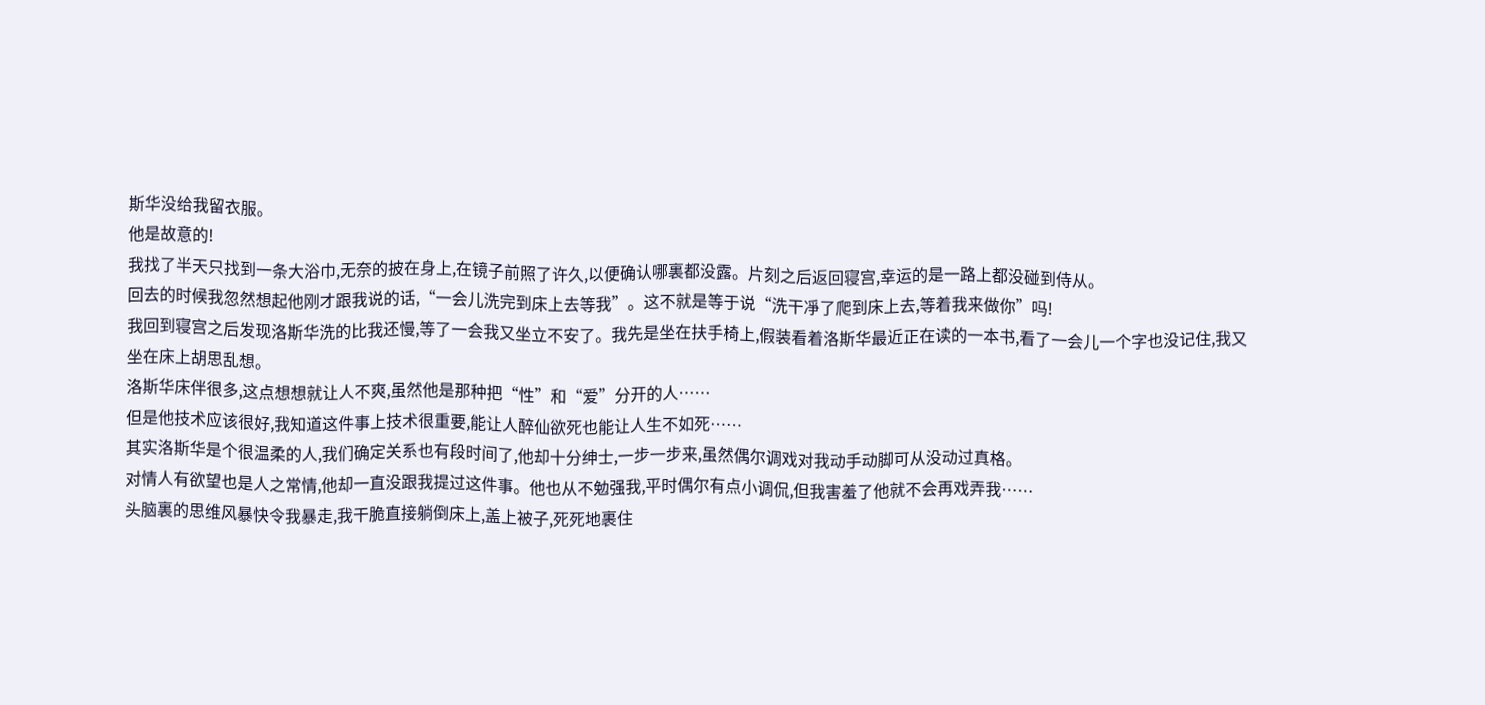斯华没给我留衣服。
他是故意的!
我找了半天只找到一条大浴巾,无奈的披在身上,在镜子前照了许久,以便确认哪裏都没露。片刻之后返回寝宫,幸运的是一路上都没碰到侍从。
回去的时候我忽然想起他刚才跟我说的话,“一会儿洗完到床上去等我”。这不就是等于说“洗干凈了爬到床上去,等着我来做你”吗!
我回到寝宫之后发现洛斯华洗的比我还慢,等了一会我又坐立不安了。我先是坐在扶手椅上,假装看着洛斯华最近正在读的一本书,看了一会儿一个字也没记住,我又坐在床上胡思乱想。
洛斯华床伴很多,这点想想就让人不爽,虽然他是那种把“性”和“爱”分开的人……
但是他技术应该很好,我知道这件事上技术很重要,能让人醉仙欲死也能让人生不如死……
其实洛斯华是个很温柔的人,我们确定关系也有段时间了,他却十分绅士,一步一步来,虽然偶尔调戏对我动手动脚可从没动过真格。
对情人有欲望也是人之常情,他却一直没跟我提过这件事。他也从不勉强我,平时偶尔有点小调侃,但我害羞了他就不会再戏弄我……
头脑裏的思维风暴快令我暴走,我干脆直接躺倒床上,盖上被子,死死地裹住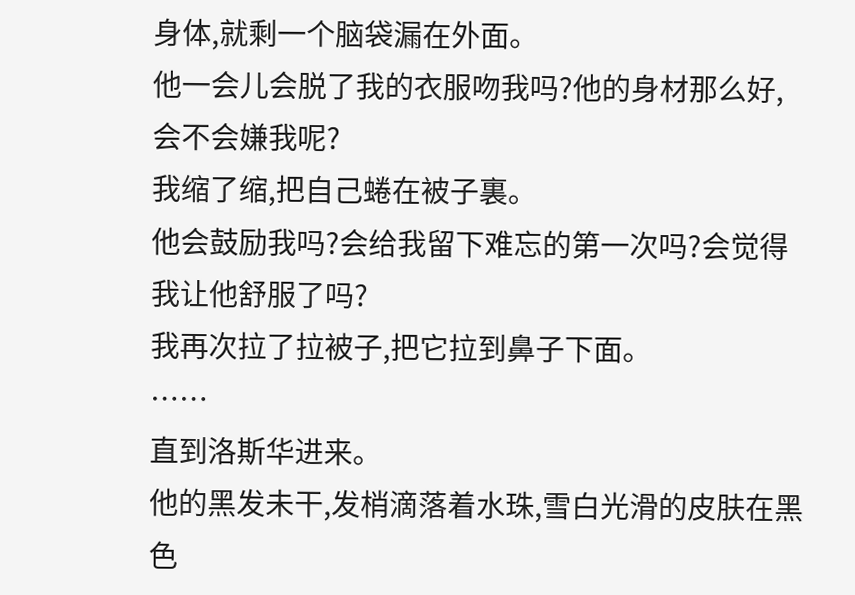身体,就剩一个脑袋漏在外面。
他一会儿会脱了我的衣服吻我吗?他的身材那么好,会不会嫌我呢?
我缩了缩,把自己蜷在被子裏。
他会鼓励我吗?会给我留下难忘的第一次吗?会觉得我让他舒服了吗?
我再次拉了拉被子,把它拉到鼻子下面。
……
直到洛斯华进来。
他的黑发未干,发梢滴落着水珠,雪白光滑的皮肤在黑色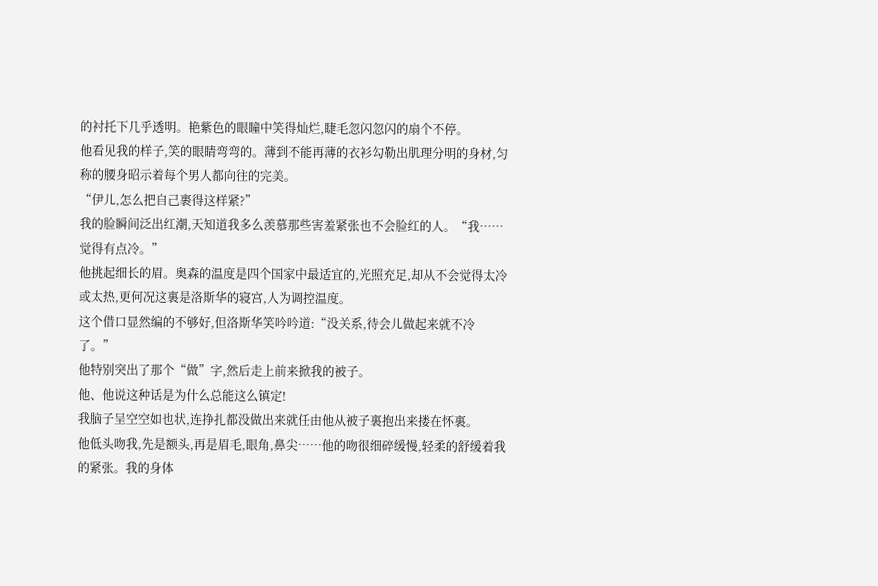的衬托下几乎透明。艳紫色的眼瞳中笑得灿烂,睫毛忽闪忽闪的扇个不停。
他看见我的样子,笑的眼睛弯弯的。薄到不能再薄的衣衫勾勒出肌理分明的身材,匀称的腰身昭示着每个男人都向往的完美。
“伊儿,怎么把自己裹得这样紧?”
我的脸瞬间泛出红潮,天知道我多么羡慕那些害羞紧张也不会脸红的人。“我……觉得有点冷。”
他挑起细长的眉。奥森的温度是四个国家中最适宜的,光照充足,却从不会觉得太冷或太热,更何况这裏是洛斯华的寝宫,人为调控温度。
这个借口显然编的不够好,但洛斯华笑吟吟道:“没关系,待会儿做起来就不冷了。”
他特别突出了那个“做”字,然后走上前来掀我的被子。
他、他说这种话是为什么总能这么镇定!
我脑子呈空空如也状,连挣扎都没做出来就任由他从被子裏抱出来搂在怀裏。
他低头吻我,先是额头,再是眉毛,眼角,鼻尖……他的吻很细碎缓慢,轻柔的舒缓着我的紧张。我的身体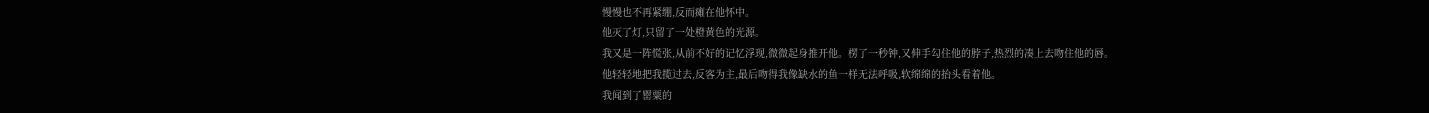慢慢也不再紧绷,反而瘫在他怀中。
他灭了灯,只留了一处橙黄色的光源。
我又是一阵慌张,从前不好的记忆浮现,微微起身推开他。楞了一秒钟,又伸手勾住他的脖子,热烈的凑上去吻住他的唇。
他轻轻地把我揽过去,反客为主,最后吻得我像缺水的鱼一样无法呼吸,软绵绵的抬头看着他。
我闻到了罂粟的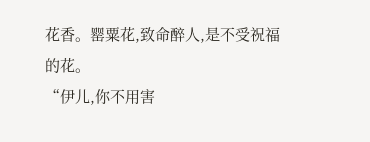花香。罂粟花,致命醉人,是不受祝福的花。
“伊儿,你不用害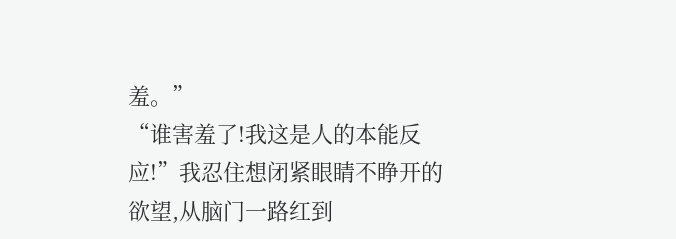羞。”
“谁害羞了!我这是人的本能反应!”我忍住想闭紧眼睛不睁开的欲望,从脑门一路红到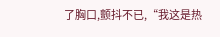了胸口,颤抖不已,“我这是热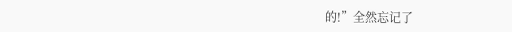的!”全然忘记了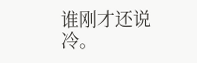谁刚才还说冷。